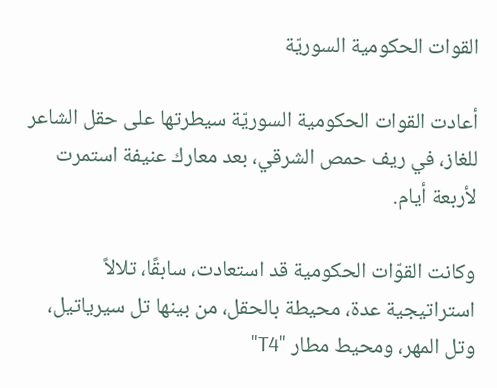القوات الحكومية السوريّة

أعادت القوات الحكومية السوريّة سيطرتها على حقل الشاعر للغاز، في ريف حمص الشرقي، بعد معارك عنيفة استمرت لأربعة أيام.

وكانت القوّات الحكومية قد استعادت، سابقًا، تلالاً استراتيجية عدة، محيطة بالحقل، من بينها تل سيرياتيل، وتل المهر، ومحيط مطار "T4"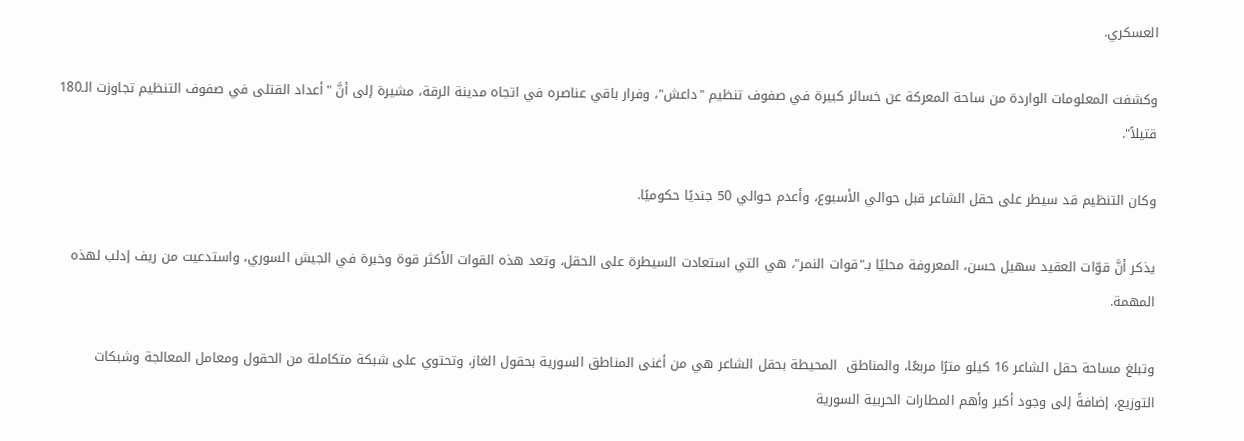العسكري.

وكشفت المعلومات الواردة من ساحة المعركة عن خسائر كبيرة في صفوف تنظيم "داعش"، وفرار باقي عناصره في اتجاه مدينة الرقة، مشيرة إلى أنَّ "أعداد القتلى في صفوف التنظيم تجاوزت الـ180 قتيلاً".

وكان التنظيم قد سيطر على حقل الشاعر قبل حوالي الأسبوع، وأعدم حوالي 50 جنديًا حكوميًا.

يذكر أنَّ قوّات العقيد سهيل حسن، المعروفة محليًا بـ"قوات النمر"، هي التي استعادت السيطرة على الحقل، وتعد هذه القوات الأكثر قوة وخبرة في الجيش السوري، واستدعيت من ريف إدلب لهذه المهمة.

وتبلغ مساحة حقل الشاعر 16 كيلو مترًا مربعًا، والمناطق  المحيطة بحقل الشاعر هي من أغنى المناطق السورية بحقول الغاز، وتحتوي على شبكة متكاملة من الحقول ومعامل المعالجة وشبكات التوزيع، إضافةً إلى وجود أكبر وأهم المطارات الحربية السورية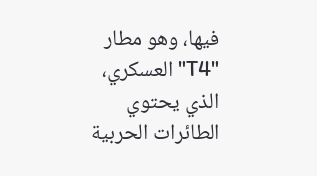فيها، وهو مطار "T4" العسكري، الذي يحتوي الطائرات الحربية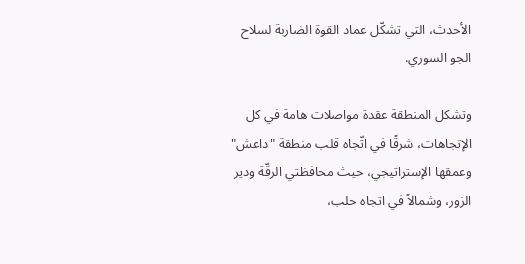الأحدث، التي تشكّل عماد القوة الضاربة لسلاح الجو السوري.

وتشكل المنطقة عقدة مواصلات هامة في كل الإتجاهات، شرقًا في اتّجاه قلب منطقة "داعش" وعمقها الإستراتيجي، حيث محافظتي الرقّة ودير الزور، وشمالاً في اتجاه حلب،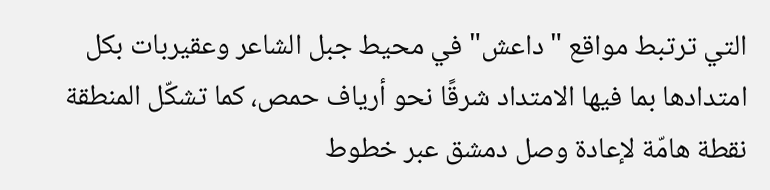التي ترتبط مواقع "داعش" في محيط جبل الشاعر وعقيربات بكل امتدادها بما فيها الامتداد شرقًا نحو أرياف حمص، كما تشكّل المنطقة نقطة هامّة لإعادة وصل دمشق عبر خطوط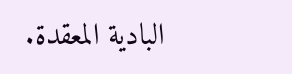البادية المعقدة.